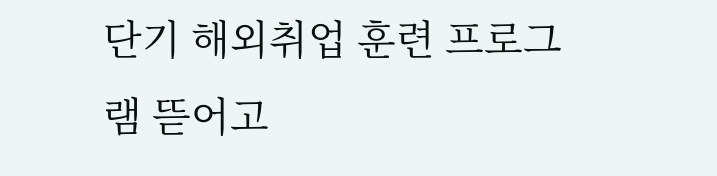단기 해외취업 훈련 프로그램 뜯어고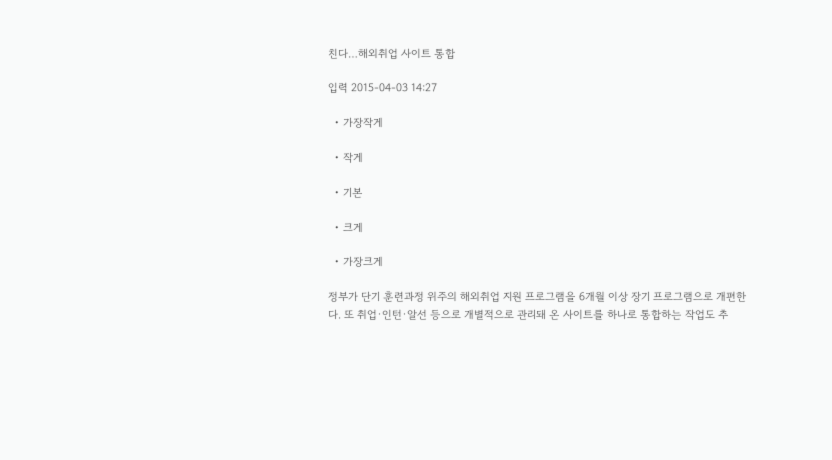친다…해외취업 사이트 통합

입력 2015-04-03 14:27

  • 가장작게

  • 작게

  • 기본

  • 크게

  • 가장크게

정부가 단기 훈련과정 위주의 해외취업 지원 프로그램을 6개월 이상 장기 프로그램으로 개편한다. 또 취업·인턴·알선 등으로 개별적으로 관리돼 온 사이트를 하나로 통합하는 작업도 추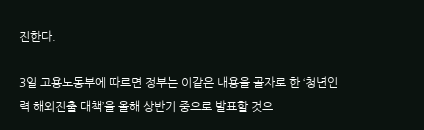진한다.

3일 고용노동부에 따르면 정부는 이같은 내용을 골자로 한 ‘청년인력 해외진출 대책’을 올해 상반기 중으로 발표할 것으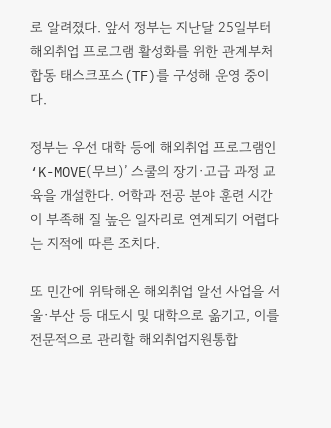로 알려졌다. 앞서 정부는 지난달 25일부터 해외취업 프로그램 활성화를 위한 관계부처 합동 태스크포스(TF)를 구성해 운영 중이다.

정부는 우선 대학 등에 해외취업 프로그램인 ‘K-MOVE(무브)’ 스쿨의 장기·고급 과정 교육을 개설한다. 어학과 전공 분야 훈련 시간이 부족해 질 높은 일자리로 연계되기 어렵다는 지적에 따른 조치다.

또 민간에 위탁해온 해외취업 알선 사업을 서울·부산 등 대도시 및 대학으로 옮기고, 이를 전문적으로 관리할 해외취업지원통합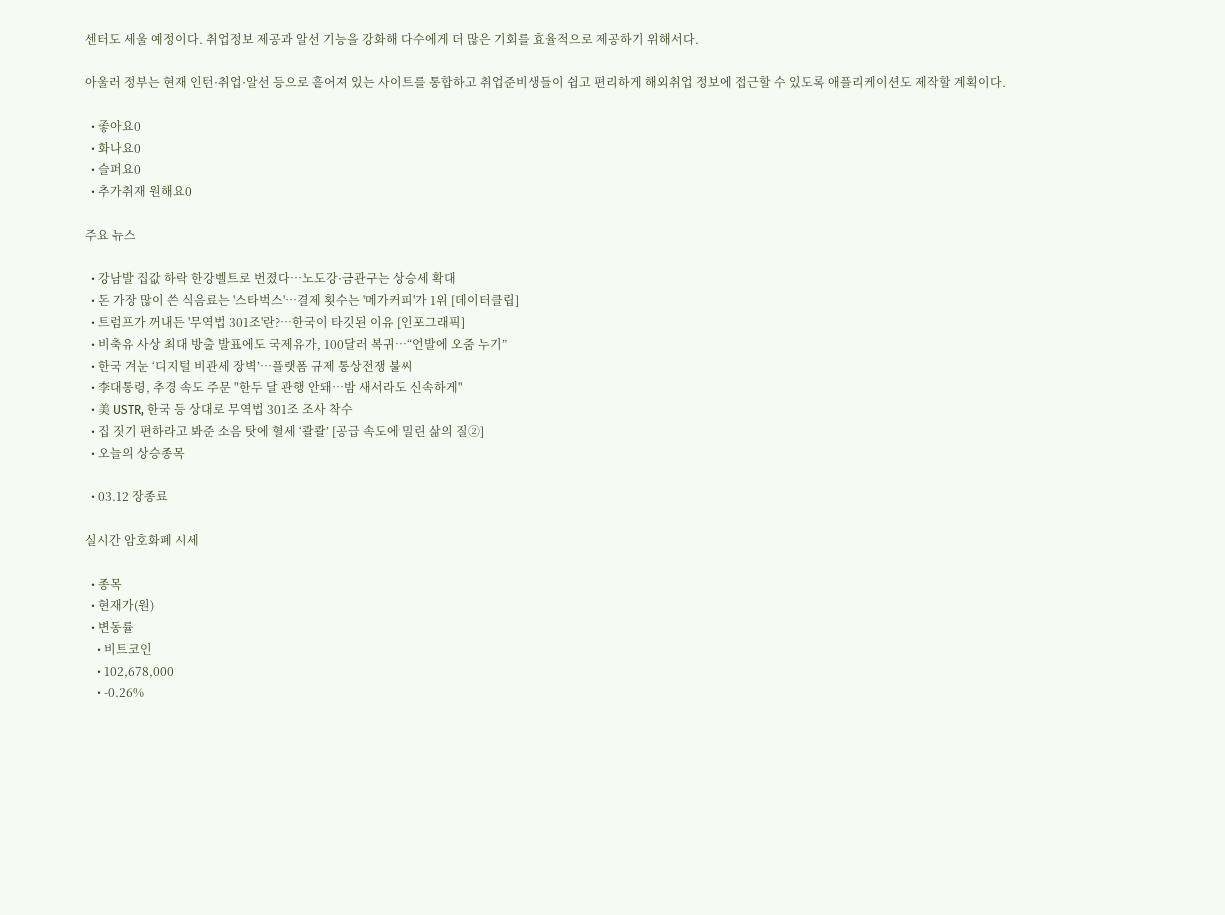센터도 세울 예정이다. 취업정보 제공과 알선 기능을 강화해 다수에게 더 많은 기회를 효율적으로 제공하기 위해서다.

아울러 정부는 현재 인턴·취업·알선 등으로 흩어져 있는 사이트를 통합하고 취업준비생들이 쉽고 편리하게 해외취업 정보에 접근할 수 있도록 애플리케이션도 제작할 계획이다.

  • 좋아요0
  • 화나요0
  • 슬퍼요0
  • 추가취재 원해요0

주요 뉴스

  • 강남발 집값 하락 한강벨트로 번졌다⋯노도강·금관구는 상승세 확대
  • 돈 가장 많이 쓴 식음료는 '스타벅스'…결제 횟수는 '메가커피'가 1위 [데이터클립]
  • 트럼프가 꺼내든 '무역법 301조'란?…한국이 타깃된 이유 [인포그래픽]
  • 비축유 사상 최대 방출 발표에도 국제유가, 100달러 복귀⋯“언발에 오줌 누기”
  • 한국 겨눈 ‘디지털 비관세 장벽’…플랫폼 규제 통상전쟁 불씨
  • 李대통령, 추경 속도 주문 "한두 달 관행 안돼…밤 새서라도 신속하게"
  • 美 USTR, 한국 등 상대로 무역법 301조 조사 착수
  • 집 짓기 편하라고 봐준 소음 탓에 혈세 ‘콸콸’ [공급 속도에 밀린 삶의 질②]
  • 오늘의 상승종목

  • 03.12 장종료

실시간 암호화폐 시세

  • 종목
  • 현재가(원)
  • 변동률
    • 비트코인
    • 102,678,000
    • -0.26%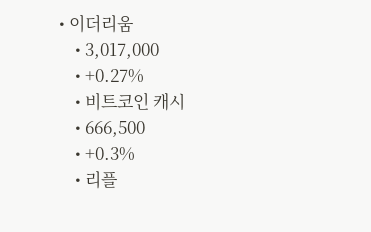• 이더리움
    • 3,017,000
    • +0.27%
    • 비트코인 캐시
    • 666,500
    • +0.3%
    • 리플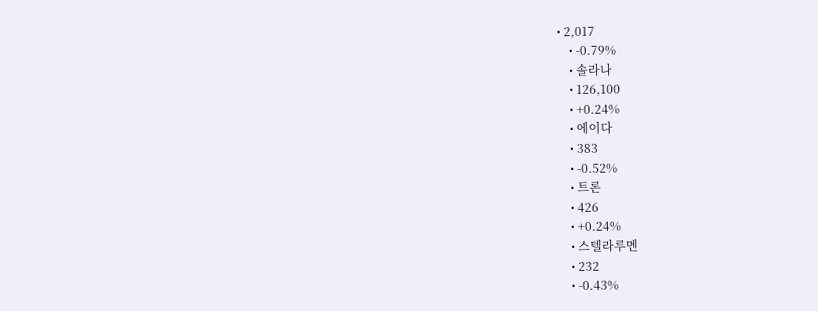• 2,017
    • -0.79%
    • 솔라나
    • 126,100
    • +0.24%
    • 에이다
    • 383
    • -0.52%
    • 트론
    • 426
    • +0.24%
    • 스텔라루멘
    • 232
    • -0.43%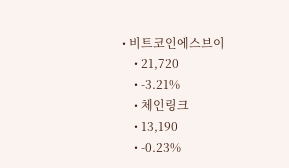• 비트코인에스브이
    • 21,720
    • -3.21%
    • 체인링크
    • 13,190
    • -0.23%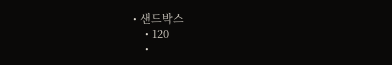• 샌드박스
    • 120
    •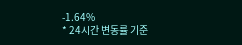-1.64%
* 24시간 변동률 기준